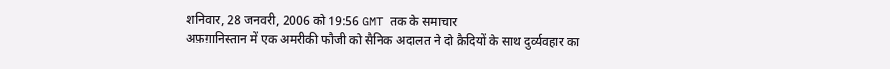शनिवार, 28 जनवरी, 2006 को 19:56 GMT तक के समाचार
अफ़ग़ानिस्तान में एक अमरीकी फौजी को सैनिक अदालत ने दो क़ैदियों के साथ दुर्व्यवहार का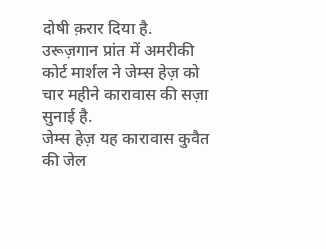दोषी क़रार दिया है.
उरूज़गान प्रांत में अमरीकी कोर्ट मार्शल ने जेम्स हेज़ को चार महीने कारावास की सज़ा सुनाई है.
जेम्स हेज़ यह कारावास कुवैत की जेल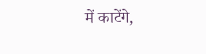में काटेंगे,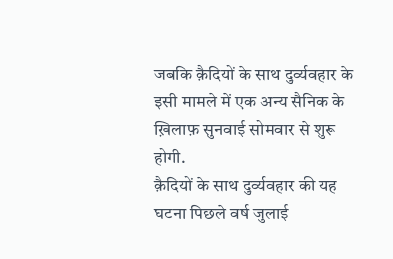जबकि क़ैदियों के साथ दुर्व्यवहार के इसी मामले में एक अन्य सैनिक के ख़िलाफ़ सुनवाई सोमवार से शुरू होगी.
क़ैदियों के साथ दुर्व्यवहार की यह घटना पिछले वर्ष जुलाई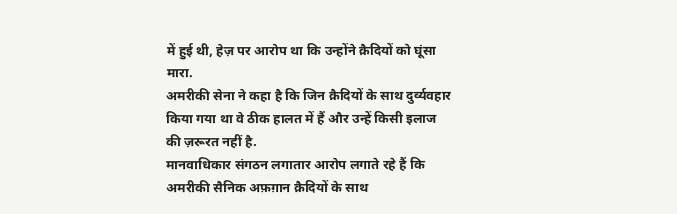में हुई थी, हेज़ पर आरोप था कि उन्होंने क़ैदियों को घूंसा मारा.
अमरीकी सेना ने कहा है कि जिन क़ैदियों के साथ दुर्व्यवहार किया गया था वे ठीक हालत में हैं और उन्हें किसी इलाज की ज़रूरत नहीं है.
मानवाधिकार संगठन लगातार आरोप लगाते रहे हैं कि अमरीकी सैनिक अफ़ग़ान क़ैदियों के साथ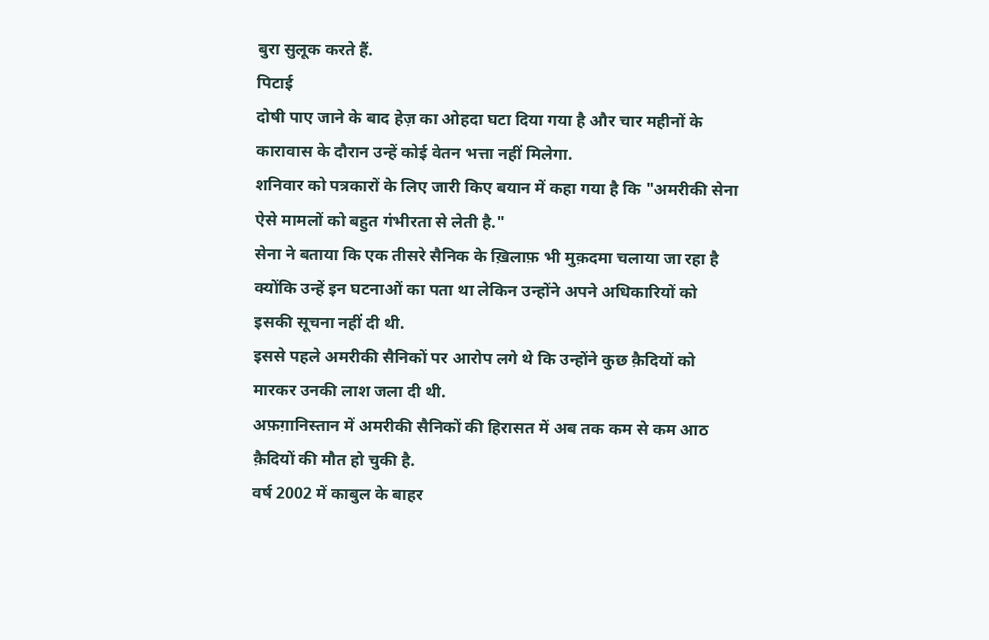बुरा सुलूक करते हैं.
पिटाई
दोषी पाए जाने के बाद हेज़ का ओहदा घटा दिया गया है और चार महीनों के कारावास के दौरान उन्हें कोई वेतन भत्ता नहीं मिलेगा.
शनिवार को पत्रकारों के लिए जारी किए बयान में कहा गया है कि "अमरीकी सेना ऐसे मामलों को बहुत गंभीरता से लेती है."
सेना ने बताया कि एक तीसरे सैनिक के ख़िलाफ़ भी मुक़दमा चलाया जा रहा है क्योंकि उन्हें इन घटनाओं का पता था लेकिन उन्होंने अपने अधिकारियों को इसकी सूचना नहीं दी थी.
इससे पहले अमरीकी सैनिकों पर आरोप लगे थे कि उन्होंने कुछ क़ैदियों को मारकर उनकी लाश जला दी थी.
अफ़ग़ानिस्तान में अमरीकी सैनिकों की हिरासत में अब तक कम से कम आठ क़ैदियों की मौत हो चुकी है.
वर्ष 2002 में काबुल के बाहर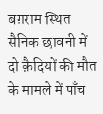बग़राम स्थित सैनिक छावनी में दो क़ैदियों की मौत के मामले में पाँच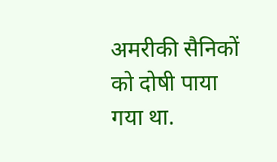अमरीकी सैनिकों को दोषी पाया गया था.